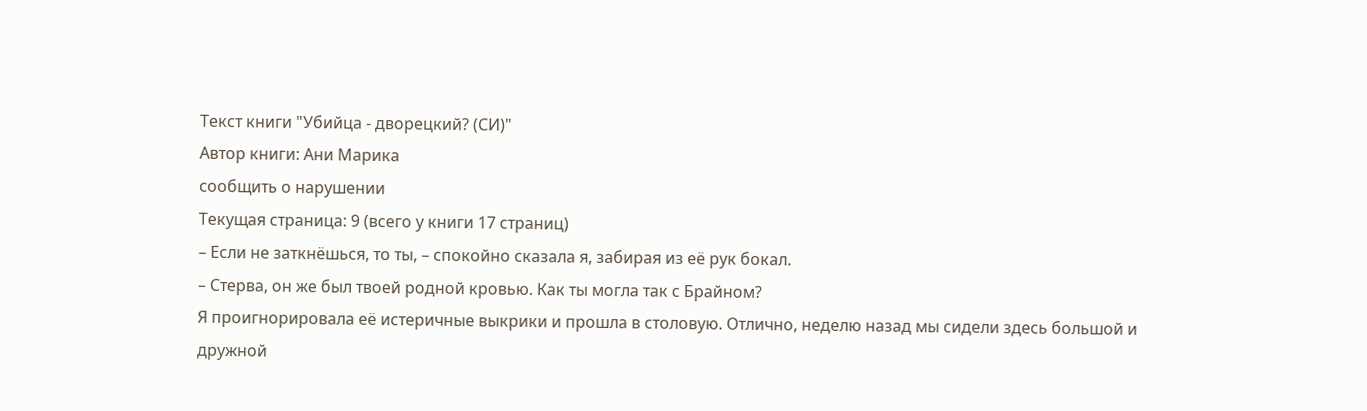Текст книги "Убийца - дворецкий? (СИ)"
Автор книги: Ани Марика
сообщить о нарушении
Текущая страница: 9 (всего у книги 17 страниц)
– Если не заткнёшься, то ты, – спокойно сказала я, забирая из её рук бокал.
– Стерва, он же был твоей родной кровью. Как ты могла так с Брайном?
Я проигнорировала её истеричные выкрики и прошла в столовую. Отлично, неделю назад мы сидели здесь большой и дружной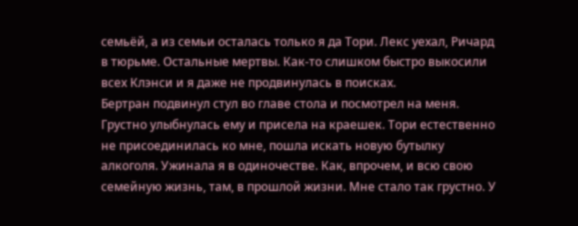семьёй, а из семьи осталась только я да Тори. Лекс уехал, Ричард в тюрьме. Остальные мертвы. Как-то слишком быстро выкосили всех Клэнси и я даже не продвинулась в поисках.
Бертран подвинул стул во главе стола и посмотрел на меня. Грустно улыбнулась ему и присела на краешек. Тори естественно не присоединилась ко мне, пошла искать новую бутылку алкоголя. Ужинала я в одиночестве. Как, впрочем, и всю свою семейную жизнь, там, в прошлой жизни. Мне стало так грустно. У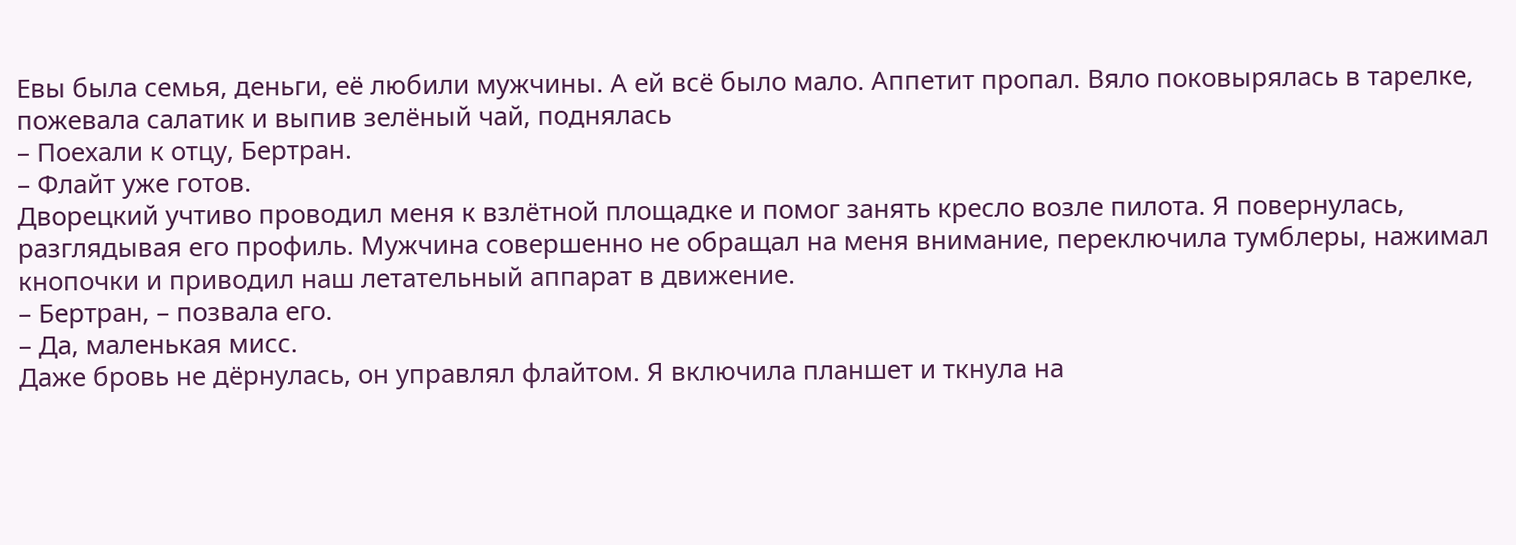Евы была семья, деньги, её любили мужчины. А ей всё было мало. Аппетит пропал. Вяло поковырялась в тарелке, пожевала салатик и выпив зелёный чай, поднялась
– Поехали к отцу, Бертран.
– Флайт уже готов.
Дворецкий учтиво проводил меня к взлётной площадке и помог занять кресло возле пилота. Я повернулась, разглядывая его профиль. Мужчина совершенно не обращал на меня внимание, переключила тумблеры, нажимал кнопочки и приводил наш летательный аппарат в движение.
– Бертран, – позвала его.
– Да, маленькая мисс.
Даже бровь не дёрнулась, он управлял флайтом. Я включила планшет и ткнула на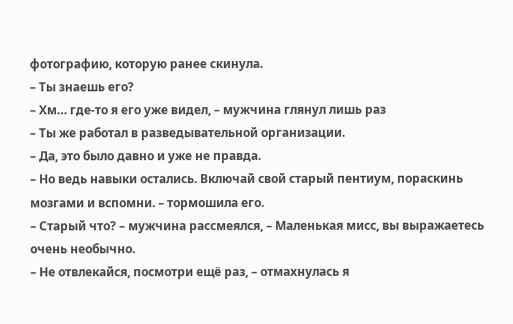фотографию, которую ранее скинула.
– Ты знаешь его?
– Хм… где-то я его уже видел, – мужчина глянул лишь раз
– Ты же работал в разведывательной организации.
– Да, это было давно и уже не правда.
– Но ведь навыки остались. Включай свой старый пентиум, пораскинь мозгами и вспомни. – тормошила его.
– Старый что? – мужчина рассмеялся, – Маленькая мисс, вы выражаетесь очень необычно.
– Не отвлекайся, посмотри ещё раз, – отмахнулась я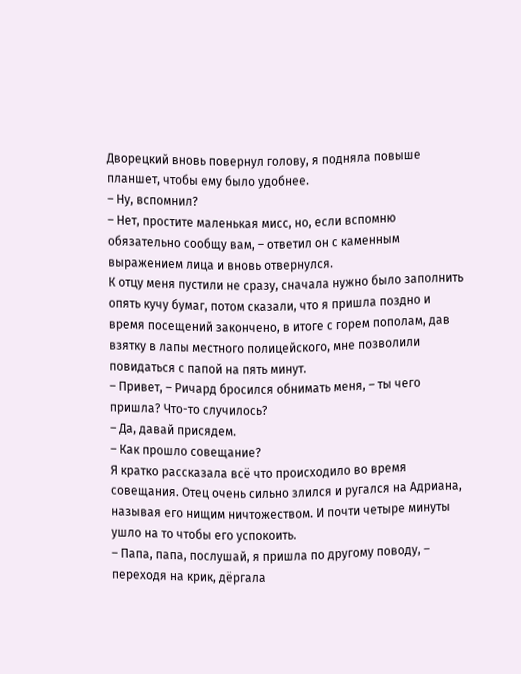Дворецкий вновь повернул голову, я подняла повыше планшет, чтобы ему было удобнее.
– Ну, вспомнил?
– Нет, простите маленькая мисс, но, если вспомню обязательно сообщу вам, – ответил он с каменным выражением лица и вновь отвернулся.
К отцу меня пустили не сразу, сначала нужно было заполнить опять кучу бумаг, потом сказали, что я пришла поздно и время посещений закончено, в итоге с горем пополам, дав взятку в лапы местного полицейского, мне позволили повидаться с папой на пять минут.
– Привет, – Ричард бросился обнимать меня, – ты чего пришла? Что-то случилось?
– Да, давай присядем.
– Как прошло совещание?
Я кратко рассказала всё что происходило во время совещания. Отец очень сильно злился и ругался на Адриана, называя его нищим ничтожеством. И почти четыре минуты ушло на то чтобы его успокоить.
– Папа, папа, послушай, я пришла по другому поводу, – переходя на крик, дёргала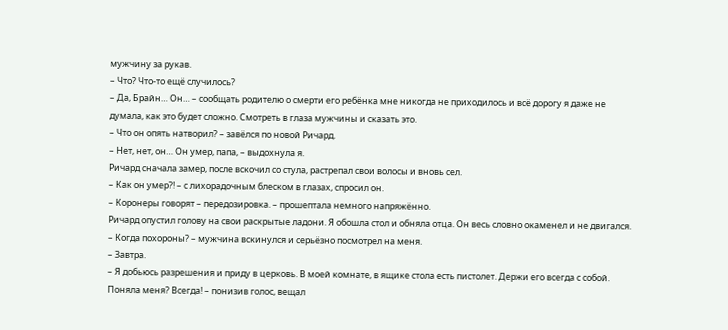мужчину за рукав.
– Что? Что-то ещё случилось?
– Да, Брайн… Он… – сообщать родителю о смерти его ребёнка мне никогда не приходилось и всё дорогу я даже не думала, как это будет сложно. Смотреть в глаза мужчины и сказать это.
– Что он опять натворил? – завёлся по новой Ричард.
– Нет, нет, он… Он умер, папа, – выдохнула я.
Ричард сначала замер, после вскочил со стула, растрепал свои волосы и вновь сел.
– Как он умер?! – с лихорадочным блеском в глазах, спросил он.
– Коронеры говорят – передозировка. – прошептала немного напряжённо.
Ричард опустил голову на свои раскрытые ладони. Я обошла стол и обняла отца. Он весь словно окаменел и не двигался.
– Когда похороны? – мужчина вскинулся и серьёзно посмотрел на меня.
– Завтра.
– Я добьюсь разрешения и приду в церковь. В моей комнате, в ящике стола есть пистолет. Держи его всегда с собой. Поняла меня? Всегда! – понизив голос, вещал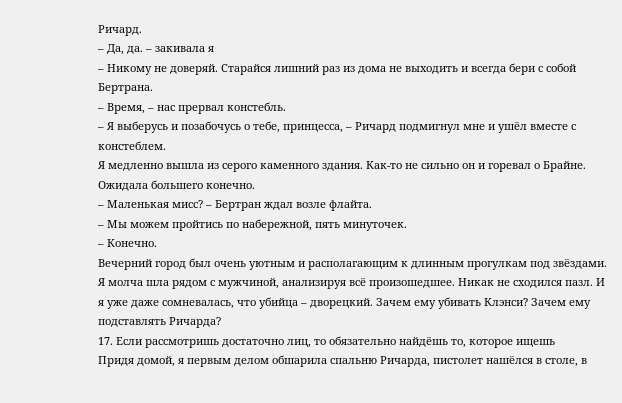Ричард.
– Да, да. – закивала я
– Никому не доверяй. Старайся лишний раз из дома не выходить и всегда бери с собой Бертрана.
– Время, – нас прервал констебль.
– Я выберусь и позабочусь о тебе, принцесса, – Ричард подмигнул мне и ушёл вместе с констеблем.
Я медленно вышла из серого каменного здания. Как-то не сильно он и горевал о Брайне. Ожидала большего конечно.
– Маленькая мисс? – Бертран ждал возле флайта.
– Мы можем пройтись по набережной, пять минуточек.
– Конечно.
Вечерний город был очень уютным и располагающим к длинным прогулкам под звёздами. Я молча шла рядом с мужчиной, анализируя всё произошедшее. Никак не сходился пазл. И я уже даже сомневалась, что убийца – дворецкий. Зачем ему убивать Клэнси? Зачем ему подставлять Ричарда?
17. Если рассмотришь достаточно лиц, то обязательно найдёшь то, которое ищешь
Придя домой, я первым делом обшарила спальню Ричарда, пистолет нашёлся в столе, в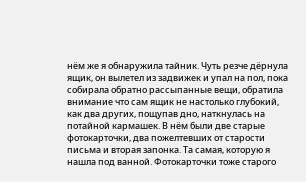нём же я обнаружила тайник. Чуть резче дёрнула ящик, он вылетел из задвижек и упал на пол, пока собирала обратно рассыпанные вещи, обратила внимание что сам ящик не настолько глубокий, как два других, пощупав дно, наткнулась на потайной кармашек. В нём были две старые фотокарточки, два пожелтевших от старости письма и вторая запонка. Та самая, которую я нашла под ванной. Фотокарточки тоже старого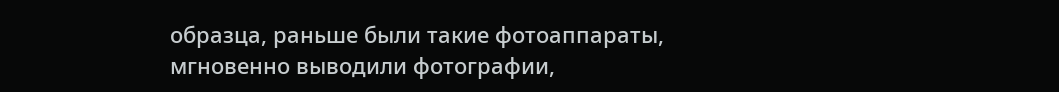образца, раньше были такие фотоаппараты, мгновенно выводили фотографии,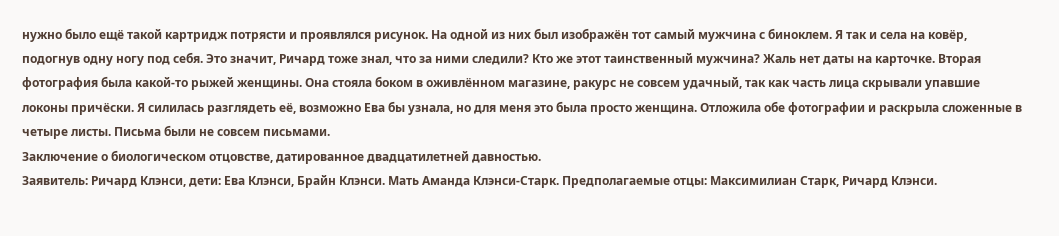нужно было ещё такой картридж потрясти и проявлялся рисунок. На одной из них был изображён тот самый мужчина с биноклем. Я так и села на ковёр, подогнув одну ногу под себя. Это значит, Ричард тоже знал, что за ними следили? Кто же этот таинственный мужчина? Жаль нет даты на карточке. Вторая фотография была какой-то рыжей женщины. Она стояла боком в оживлённом магазине, ракурс не совсем удачный, так как часть лица скрывали упавшие локоны причёски. Я силилась разглядеть её, возможно Ева бы узнала, но для меня это была просто женщина. Отложила обе фотографии и раскрыла сложенные в четыре листы. Письма были не совсем письмами.
Заключение о биологическом отцовстве, датированное двадцатилетней давностью.
Заявитель: Ричард Клэнси, дети: Ева Клэнси, Брайн Клэнси. Мать Аманда Клэнси-Старк. Предполагаемые отцы: Максимилиан Старк, Ричард Клэнси.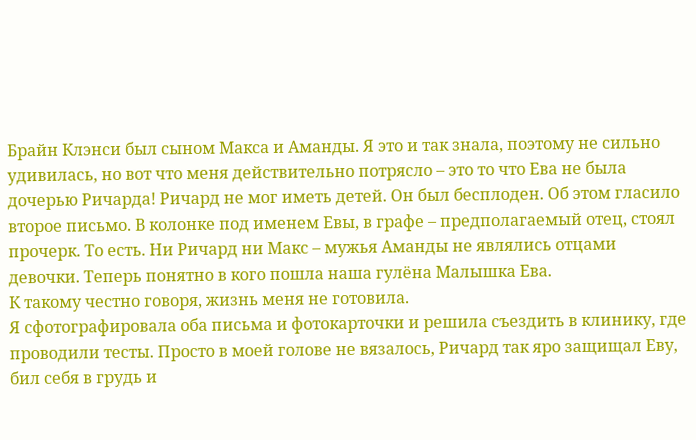Брайн Клэнси был сыном Макса и Аманды. Я это и так знала, поэтому не сильно удивилась, но вот что меня действительно потрясло – это то что Ева не была дочерью Ричарда! Ричард не мог иметь детей. Он был бесплоден. Об этом гласило второе письмо. В колонке под именем Евы, в графе – предполагаемый отец, стоял прочерк. То есть. Ни Ричард ни Макс – мужья Аманды не являлись отцами девочки. Теперь понятно в кого пошла наша гулёна Малышка Ева.
К такому честно говоря, жизнь меня не готовила.
Я сфотографировала оба письма и фотокарточки и решила съездить в клинику, где проводили тесты. Просто в моей голове не вязалось, Ричард так яро защищал Еву, бил себя в грудь и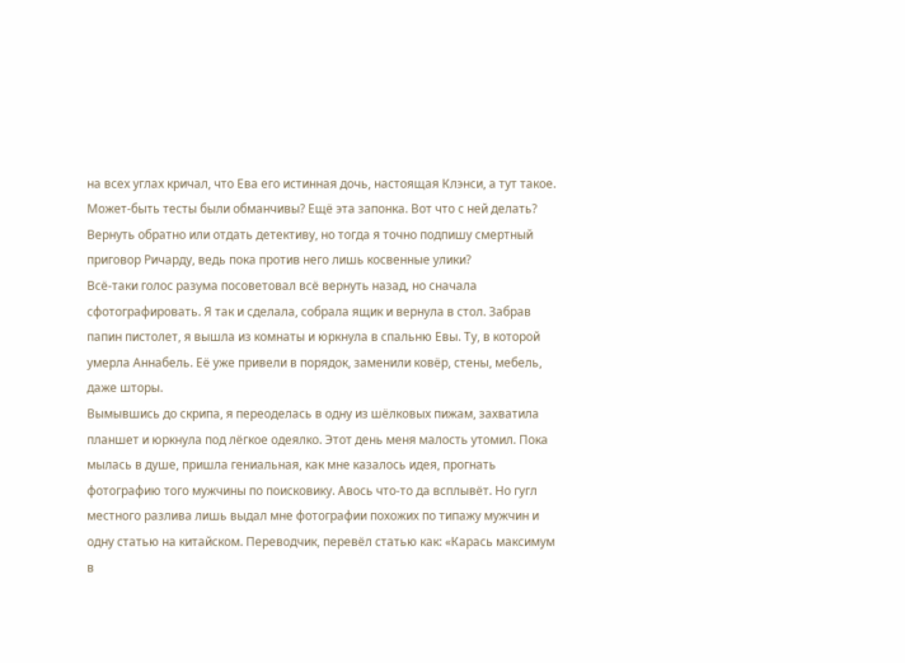на всех углах кричал, что Ева его истинная дочь, настоящая Клэнси, а тут такое. Может-быть тесты были обманчивы? Ещё эта запонка. Вот что с ней делать? Вернуть обратно или отдать детективу, но тогда я точно подпишу смертный приговор Ричарду, ведь пока против него лишь косвенные улики?
Всё-таки голос разума посоветовал всё вернуть назад, но сначала сфотографировать. Я так и сделала, собрала ящик и вернула в стол. Забрав папин пистолет, я вышла из комнаты и юркнула в спальню Евы. Ту, в которой умерла Аннабель. Её уже привели в порядок, заменили ковёр, стены, мебель, даже шторы.
Вымывшись до скрипа, я переоделась в одну из шёлковых пижам, захватила планшет и юркнула под лёгкое одеялко. Этот день меня малость утомил. Пока мылась в душе, пришла гениальная, как мне казалось идея, прогнать фотографию того мужчины по поисковику. Авось что-то да всплывёт. Но гугл местного разлива лишь выдал мне фотографии похожих по типажу мужчин и одну статью на китайском. Переводчик, перевёл статью как: «Карась максимум в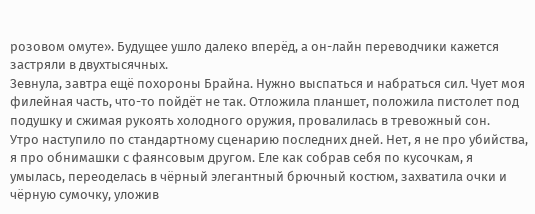розовом омуте». Будущее ушло далеко вперёд, а он-лайн переводчики кажется застряли в двухтысячных.
Зевнула, завтра ещё похороны Брайна. Нужно выспаться и набраться сил. Чует моя филейная часть, что-то пойдёт не так. Отложила планшет, положила пистолет под подушку и сжимая рукоять холодного оружия, провалилась в тревожный сон.
Утро наступило по стандартному сценарию последних дней. Нет, я не про убийства, я про обнимашки с фаянсовым другом. Еле как собрав себя по кусочкам, я умылась, переоделась в чёрный элегантный брючный костюм, захватила очки и чёрную сумочку, уложив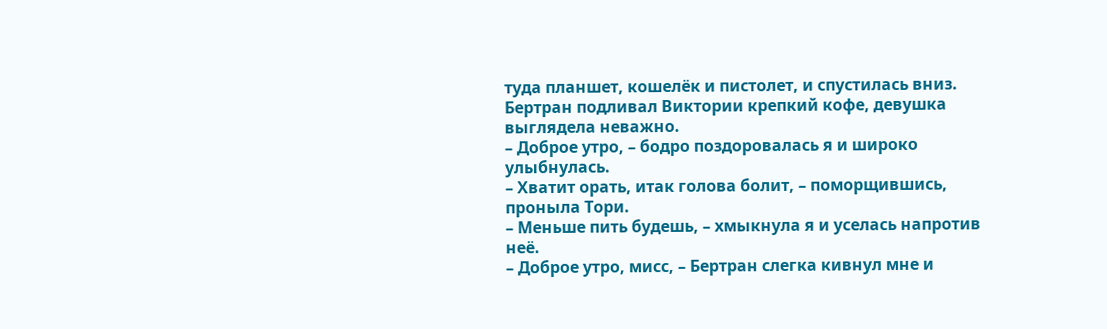туда планшет, кошелёк и пистолет, и спустилась вниз. Бертран подливал Виктории крепкий кофе, девушка выглядела неважно.
– Доброе утро, – бодро поздоровалась я и широко улыбнулась.
– Хватит орать, итак голова болит, – поморщившись, проныла Тори.
– Меньше пить будешь, – хмыкнула я и уселась напротив неё.
– Доброе утро, мисс, – Бертран слегка кивнул мне и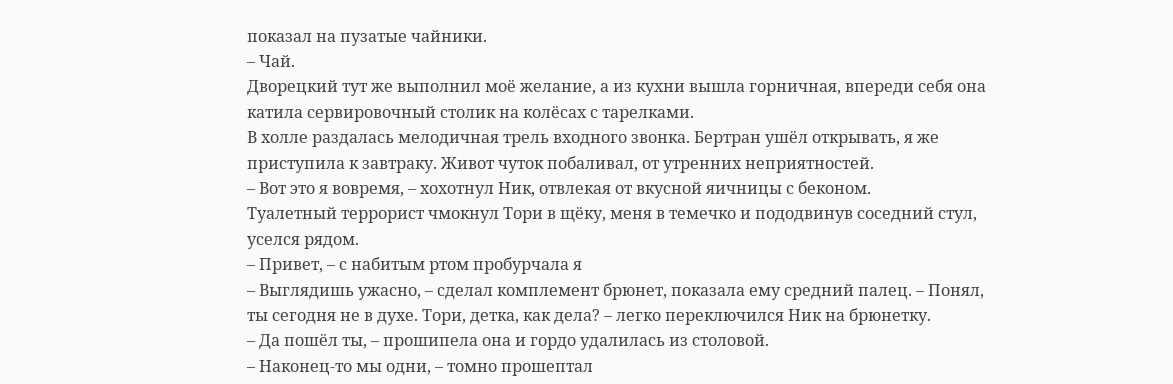показал на пузатые чайники.
– Чай.
Дворецкий тут же выполнил моё желание, а из кухни вышла горничная, впереди себя она катила сервировочный столик на колёсах с тарелками.
В холле раздалась мелодичная трель входного звонка. Бертран ушёл открывать, я же приступила к завтраку. Живот чуток побаливал, от утренних неприятностей.
– Вот это я вовремя, – хохотнул Ник, отвлекая от вкусной яичницы с беконом.
Туалетный террорист чмокнул Тори в щёку, меня в темечко и пододвинув соседний стул, уселся рядом.
– Привет, – с набитым ртом пробурчала я
– Выглядишь ужасно, – сделал комплемент брюнет, показала ему средний палец. – Понял, ты сегодня не в духе. Тори, детка, как дела? – легко переключился Ник на брюнетку.
– Да пошёл ты, – прошипела она и гордо удалилась из столовой.
– Наконец-то мы одни, – томно прошептал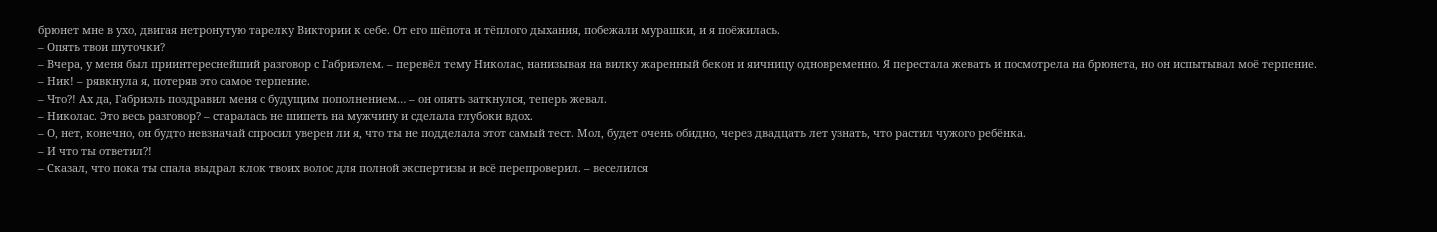брюнет мне в ухо, двигая нетронутую тарелку Виктории к себе. От его шёпота и тёплого дыхания, побежали мурашки, и я поёжилась.
– Опять твои шуточки?
– Вчера, у меня был приинтереснейший разговор с Габриэлем. – перевёл тему Николас, нанизывая на вилку жаренный бекон и яичницу одновременно. Я перестала жевать и посмотрела на брюнета, но он испытывал моё терпение.
– Ник! – рявкнула я, потеряв это самое терпение.
– Что?! Ах да, Габриэль поздравил меня с будущим пополнением… – он опять заткнулся, теперь жевал.
– Николас. Это весь разговор? – старалась не шипеть на мужчину и сделала глубоки вдох.
– О, нет, конечно, он будто невзначай спросил уверен ли я, что ты не подделала этот самый тест. Мол, будет очень обидно, через двадцать лет узнать, что растил чужого ребёнка.
– И что ты ответил?!
– Сказал, что пока ты спала выдрал клок твоих волос для полной экспертизы и всё перепроверил. – веселился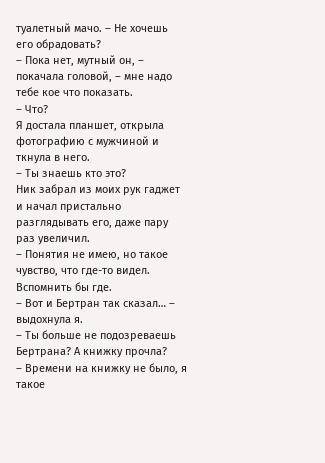туалетный мачо. – Не хочешь его обрадовать?
– Пока нет, мутный он, – покачала головой, – мне надо тебе кое что показать.
– Что?
Я достала планшет, открыла фотографию с мужчиной и ткнула в него.
– Ты знаешь кто это?
Ник забрал из моих рук гаджет и начал пристально разглядывать его, даже пару раз увеличил.
– Понятия не имею, но такое чувство, что где-то видел. Вспомнить бы где.
– Вот и Бертран так сказал… – выдохнула я.
– Ты больше не подозреваешь Бертрана? А книжку прочла?
– Времени на книжку не было, я такое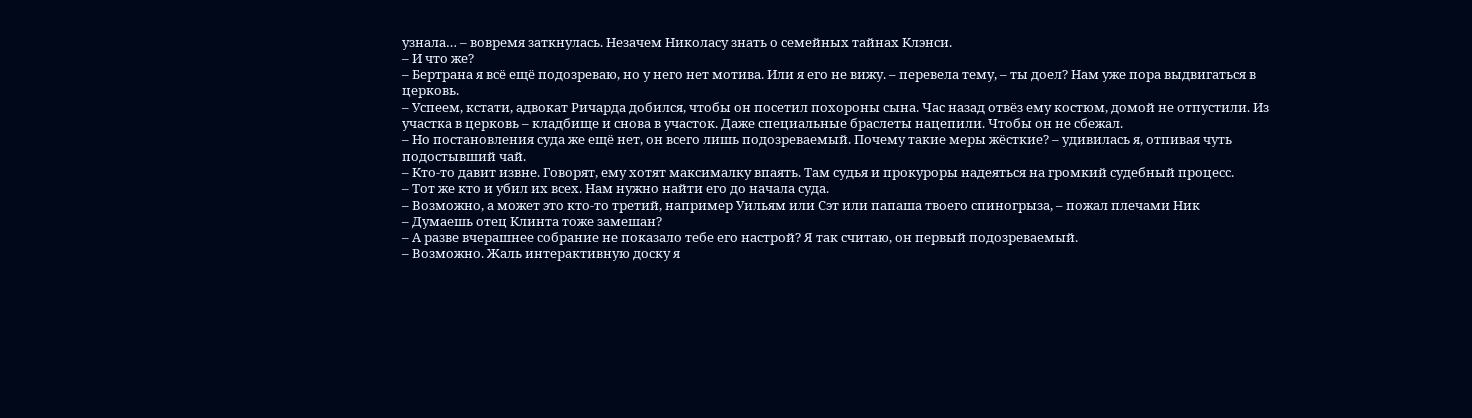узнала… – вовремя заткнулась. Незачем Николасу знать о семейных тайнах Клэнси.
– И что же?
– Бертрана я всё ещё подозреваю, но у него нет мотива. Или я его не вижу. – перевела тему, – ты доел? Нам уже пора выдвигаться в церковь.
– Успеем, кстати, адвокат Ричарда добился, чтобы он посетил похороны сына. Час назад отвёз ему костюм, домой не отпустили. Из участка в церковь – кладбище и снова в участок. Даже специальные браслеты нацепили. Чтобы он не сбежал.
– Но постановления суда же ещё нет, он всего лишь подозреваемый. Почему такие меры жёсткие? – удивилась я, отпивая чуть подостывший чай.
– Кто-то давит извне. Говорят, ему хотят максималку впаять. Там судья и прокуроры надеяться на громкий судебный процесс.
– Тот же кто и убил их всех. Нам нужно найти его до начала суда.
– Возможно, а может это кто-то третий, например Уильям или Сэт или папаша твоего спиногрыза, – пожал плечами Ник
– Думаешь отец Клинта тоже замешан?
– А разве вчерашнее собрание не показало тебе его настрой? Я так считаю, он первый подозреваемый.
– Возможно. Жаль интерактивную доску я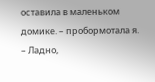оставила в маленьком домике. – пробормотала я.
– Ладно,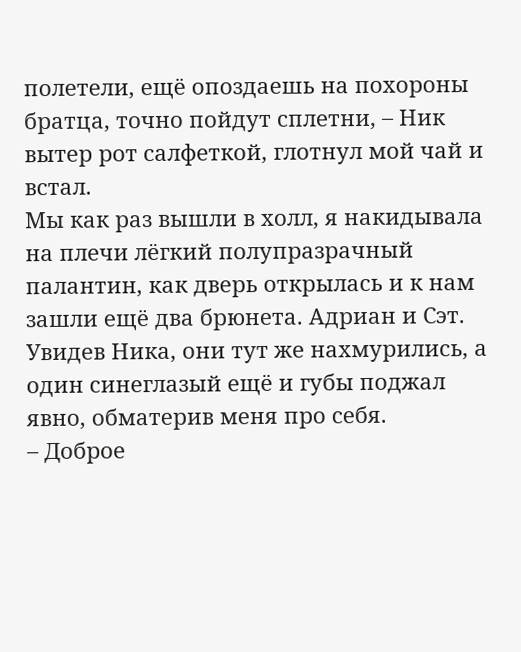полетели, ещё опоздаешь на похороны братца, точно пойдут сплетни, – Ник вытер рот салфеткой, глотнул мой чай и встал.
Мы как раз вышли в холл, я накидывала на плечи лёгкий полупразрачный палантин, как дверь открылась и к нам зашли ещё два брюнета. Адриан и Сэт. Увидев Ника, они тут же нахмурились, а один синеглазый ещё и губы поджал явно, обматерив меня про себя.
– Доброе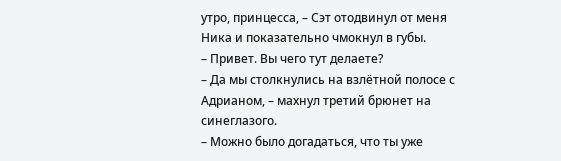утро, принцесса, – Сэт отодвинул от меня Ника и показательно чмокнул в губы.
– Привет. Вы чего тут делаете?
– Да мы столкнулись на взлётной полосе с Адрианом, – махнул третий брюнет на синеглазого.
– Можно было догадаться, что ты уже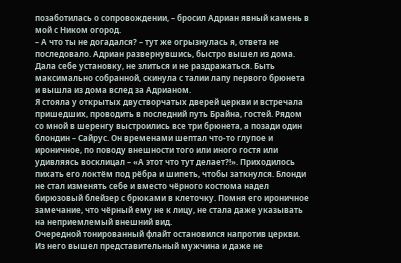позаботилась о сопровождении, – бросил Адриан явный камень в мой с Ником огород.
– А что ты не догадался? – тут же огрызнулась я, ответа не последовало. Адриан развернувшись, быстро вышел из дома.
Дала себе установку, не злиться и не раздражаться. Быть максимально собранной, скинула с талии лапу первого брюнета и вышла из дома вслед за Адрианом.
Я стояла у открытых двустворчатых дверей церкви и встречала пришедших, проводить в последний путь Брайна, гостей. Рядом со мной в шеренгу выстроились все три брюнета, а позади один блондин – Сайрус. Он временами шептал что-то глупое и ироничное, по поводу внешности того или иного гостя или удивляясь восклицал – «А этот что тут делает?!». Приходилось пихать его локтём под рёбра и шипеть, чтобы заткнулся. Блонди не стал изменять себе и вместо чёрного костюма надел бирюзовый блейзер с брюками в клеточку. Помня его ироничное замечание, что чёрный ему не к лицу, не стала даже указывать на неприемлемый внешний вид.
Очередной тонированный флайт остановился напротив церкви. Из него вышел представительный мужчина и даже не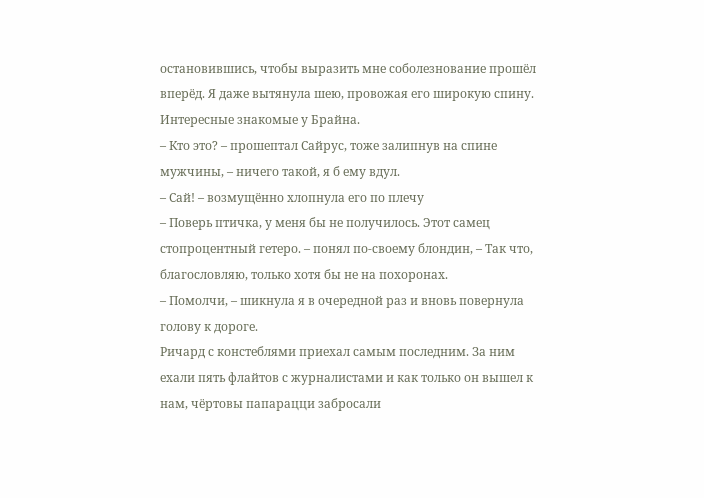остановившись, чтобы выразить мне соболезнование прошёл вперёд. Я даже вытянула шею, провожая его широкую спину. Интересные знакомые у Брайна.
– Кто это? – прошептал Сайрус, тоже залипнув на спине мужчины, – ничего такой, я б ему вдул.
– Сай! – возмущённо хлопнула его по плечу
– Поверь птичка, у меня бы не получилось. Этот самец стопроцентный гетеро. – понял по-своему блондин, – Так что, благословляю, только хотя бы не на похоронах.
– Помолчи, – шикнула я в очередной раз и вновь повернула голову к дороге.
Ричард с констеблями приехал самым последним. За ним ехали пять флайтов с журналистами и как только он вышел к нам, чёртовы папарацци забросали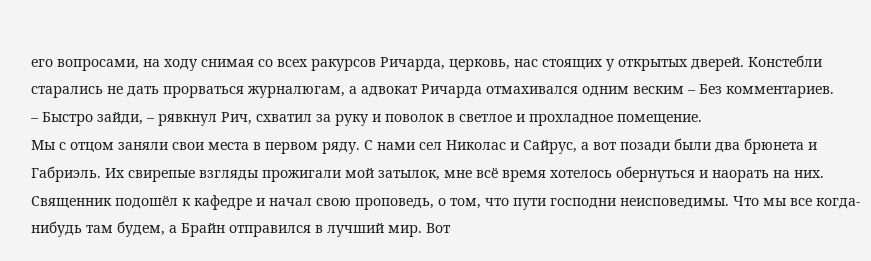его вопросами, на ходу снимая со всех ракурсов Ричарда, церковь, нас стоящих у открытых дверей. Констебли старались не дать прорваться журналюгам, а адвокат Ричарда отмахивался одним веским – Без комментариев.
– Быстро зайди, – рявкнул Рич, схватил за руку и поволок в светлое и прохладное помещение.
Мы с отцом заняли свои места в первом ряду. С нами сел Николас и Сайрус, а вот позади были два брюнета и Габриэль. Их свирепые взгляды прожигали мой затылок, мне всё время хотелось обернуться и наорать на них.
Священник подошёл к кафедре и начал свою проповедь, о том, что пути господни неисповедимы. Что мы все когда-нибудь там будем, а Брайн отправился в лучший мир. Вот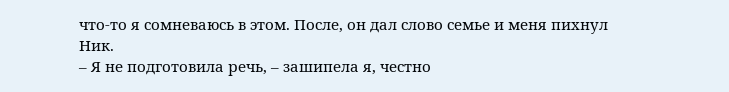что-то я сомневаюсь в этом. После, он дал слово семье и меня пихнул Ник.
– Я не подготовила речь, – зашипела я, честно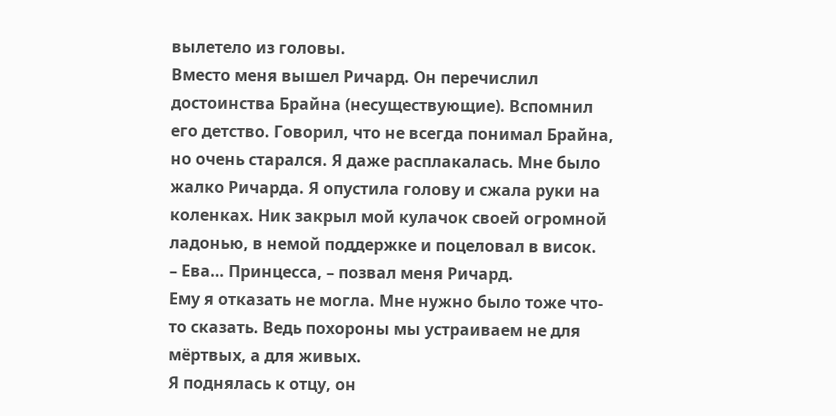вылетело из головы.
Вместо меня вышел Ричард. Он перечислил достоинства Брайна (несуществующие). Вспомнил его детство. Говорил, что не всегда понимал Брайна, но очень старался. Я даже расплакалась. Мне было жалко Ричарда. Я опустила голову и сжала руки на коленках. Ник закрыл мой кулачок своей огромной ладонью, в немой поддержке и поцеловал в висок.
– Ева… Принцесса, – позвал меня Ричард.
Ему я отказать не могла. Мне нужно было тоже что-то сказать. Ведь похороны мы устраиваем не для мёртвых, а для живых.
Я поднялась к отцу, он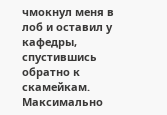чмокнул меня в лоб и оставил у кафедры, спустившись обратно к скамейкам. Максимально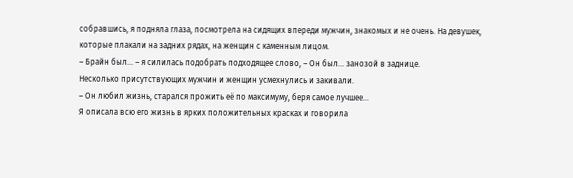собравшись, я подняла глаза, посмотрела на сидящих впереди мужчин, знакомых и не очень. На девушек, которые плакали на задних рядах, на женщин с каменным лицом.
– Брайн был… – я силилась подобрать подходящее слово, – Он был… занозой в заднице.
Несколько присутствующих мужчин и женщин усмехнулись и закивали.
– Он любил жизнь, старался прожить её по максимуму, беря самое лучшее…
Я описала всю его жизнь в ярких положительных красках и говорила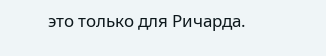это только для Ричарда.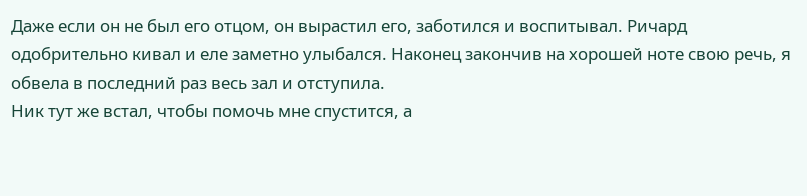Даже если он не был его отцом, он вырастил его, заботился и воспитывал. Ричард одобрительно кивал и еле заметно улыбался. Наконец закончив на хорошей ноте свою речь, я обвела в последний раз весь зал и отступила.
Ник тут же встал, чтобы помочь мне спустится, а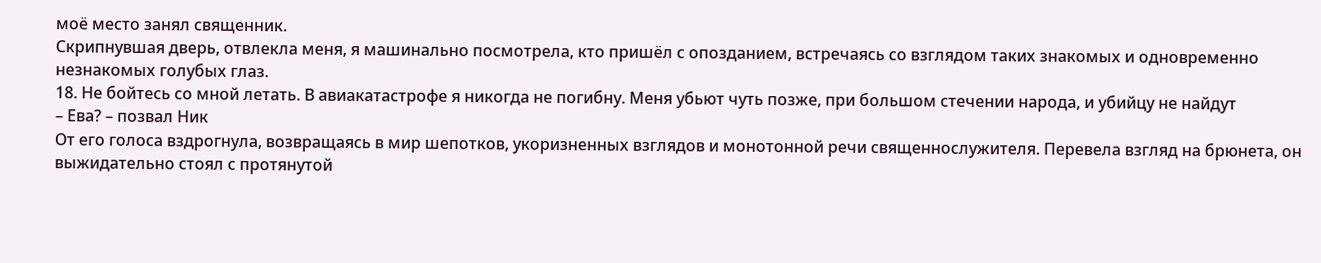моё место занял священник.
Скрипнувшая дверь, отвлекла меня, я машинально посмотрела, кто пришёл с опозданием, встречаясь со взглядом таких знакомых и одновременно незнакомых голубых глаз.
18. Не бойтесь со мной летать. В авиакатастрофе я никогда не погибну. Меня убьют чуть позже, при большом стечении народа, и убийцу не найдут
– Ева? – позвал Ник
От его голоса вздрогнула, возвращаясь в мир шепотков, укоризненных взглядов и монотонной речи священнослужителя. Перевела взгляд на брюнета, он выжидательно стоял с протянутой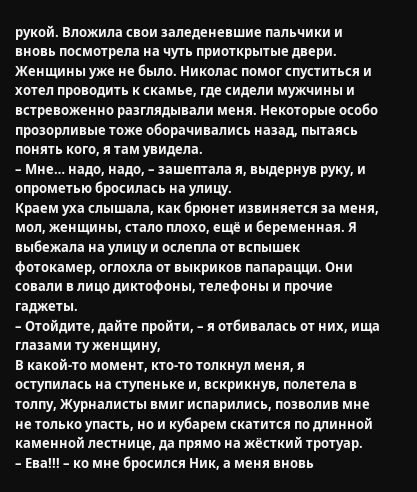рукой. Вложила свои заледеневшие пальчики и вновь посмотрела на чуть приоткрытые двери. Женщины уже не было. Николас помог спуститься и хотел проводить к скамье, где сидели мужчины и встревоженно разглядывали меня. Некоторые особо прозорливые тоже оборачивались назад, пытаясь понять кого, я там увидела.
– Мне… надо, надо, – зашептала я, выдернув руку, и опрометью бросилась на улицу.
Краем уха слышала, как брюнет извиняется за меня, мол, женщины, стало плохо, ещё и беременная. Я выбежала на улицу и ослепла от вспышек фотокамер, оглохла от выкриков папарацци. Они совали в лицо диктофоны, телефоны и прочие гаджеты.
– Отойдите, дайте пройти, – я отбивалась от них, ища глазами ту женщину,
В какой-то момент, кто-то толкнул меня, я оступилась на ступеньке и, вскрикнув, полетела в толпу, Журналисты вмиг испарились, позволив мне не только упасть, но и кубарем скатится по длинной каменной лестнице, да прямо на жёсткий тротуар.
– Ева!!! – ко мне бросился Ник, а меня вновь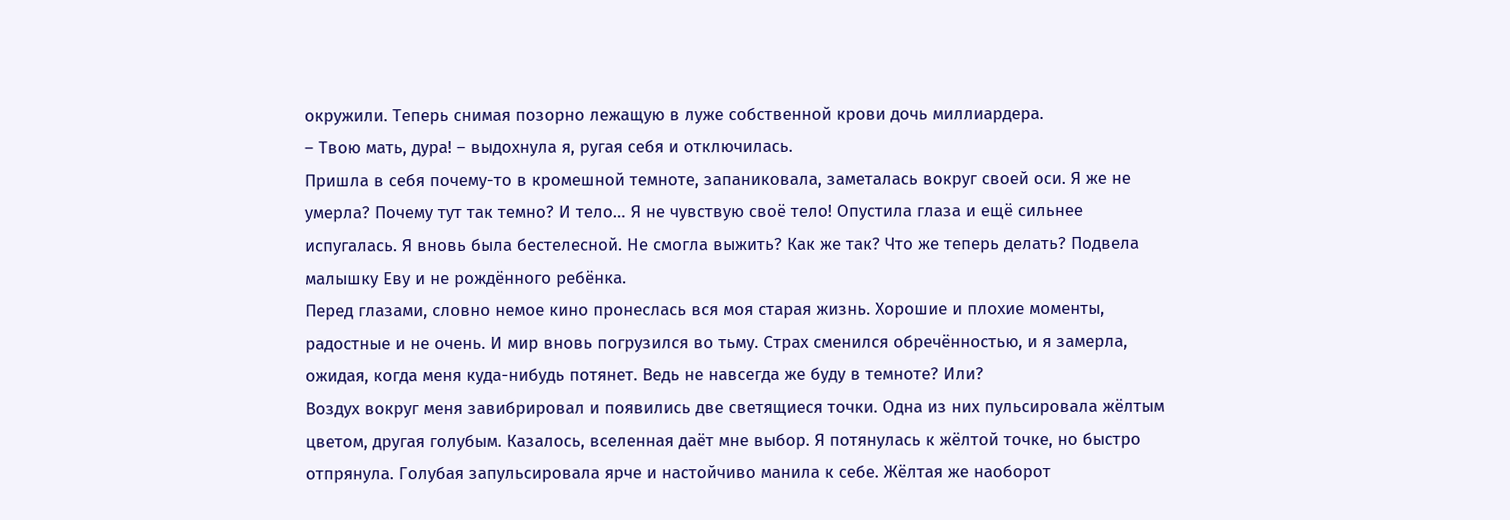окружили. Теперь снимая позорно лежащую в луже собственной крови дочь миллиардера.
– Твою мать, дура! – выдохнула я, ругая себя и отключилась.
Пришла в себя почему-то в кромешной темноте, запаниковала, заметалась вокруг своей оси. Я же не умерла? Почему тут так темно? И тело… Я не чувствую своё тело! Опустила глаза и ещё сильнее испугалась. Я вновь была бестелесной. Не смогла выжить? Как же так? Что же теперь делать? Подвела малышку Еву и не рождённого ребёнка.
Перед глазами, словно немое кино пронеслась вся моя старая жизнь. Хорошие и плохие моменты, радостные и не очень. И мир вновь погрузился во тьму. Страх сменился обречённостью, и я замерла, ожидая, когда меня куда-нибудь потянет. Ведь не навсегда же буду в темноте? Или?
Воздух вокруг меня завибрировал и появились две светящиеся точки. Одна из них пульсировала жёлтым цветом, другая голубым. Казалось, вселенная даёт мне выбор. Я потянулась к жёлтой точке, но быстро отпрянула. Голубая запульсировала ярче и настойчиво манила к себе. Жёлтая же наоборот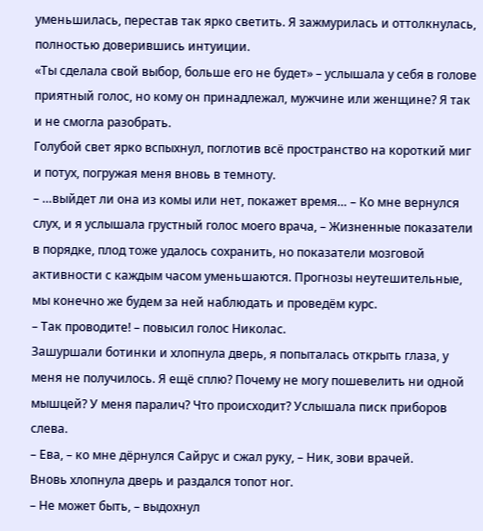уменьшилась, перестав так ярко светить. Я зажмурилась и оттолкнулась, полностью доверившись интуиции.
«Ты сделала свой выбор, больше его не будет» – услышала у себя в голове приятный голос, но кому он принадлежал, мужчине или женщине? Я так и не смогла разобрать.
Голубой свет ярко вспыхнул, поглотив всё пространство на короткий миг и потух, погружая меня вновь в темноту.
– …выйдет ли она из комы или нет, покажет время… – Ко мне вернулся слух, и я услышала грустный голос моего врача, – Жизненные показатели в порядке, плод тоже удалось сохранить, но показатели мозговой активности с каждым часом уменьшаются. Прогнозы неутешительные, мы конечно же будем за ней наблюдать и проведём курс.
– Так проводите! – повысил голос Николас.
Зашуршали ботинки и хлопнула дверь, я попыталась открыть глаза, у меня не получилось. Я ещё сплю? Почему не могу пошевелить ни одной мышцей? У меня паралич? Что происходит? Услышала писк приборов слева.
– Ева, – ко мне дёрнулся Сайрус и сжал руку, – Ник, зови врачей.
Вновь хлопнула дверь и раздался топот ног.
– Не может быть, – выдохнул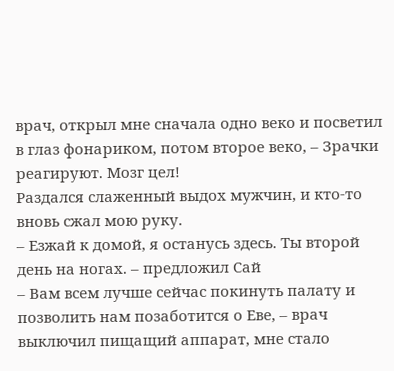врач, открыл мне сначала одно веко и посветил в глаз фонариком, потом второе веко, – Зрачки реагируют. Мозг цел!
Раздался слаженный выдох мужчин, и кто-то вновь сжал мою руку.
– Езжай к домой, я останусь здесь. Ты второй день на ногах. – предложил Сай
– Вам всем лучше сейчас покинуть палату и позволить нам позаботится о Еве, – врач выключил пищащий аппарат, мне стало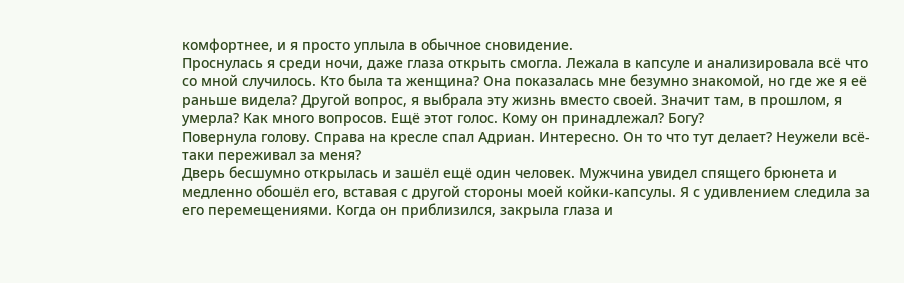комфортнее, и я просто уплыла в обычное сновидение.
Проснулась я среди ночи, даже глаза открыть смогла. Лежала в капсуле и анализировала всё что со мной случилось. Кто была та женщина? Она показалась мне безумно знакомой, но где же я её раньше видела? Другой вопрос, я выбрала эту жизнь вместо своей. Значит там, в прошлом, я умерла? Как много вопросов. Ещё этот голос. Кому он принадлежал? Богу?
Повернула голову. Справа на кресле спал Адриан. Интересно. Он то что тут делает? Неужели всё-таки переживал за меня?
Дверь бесшумно открылась и зашёл ещё один человек. Мужчина увидел спящего брюнета и медленно обошёл его, вставая с другой стороны моей койки-капсулы. Я с удивлением следила за его перемещениями. Когда он приблизился, закрыла глаза и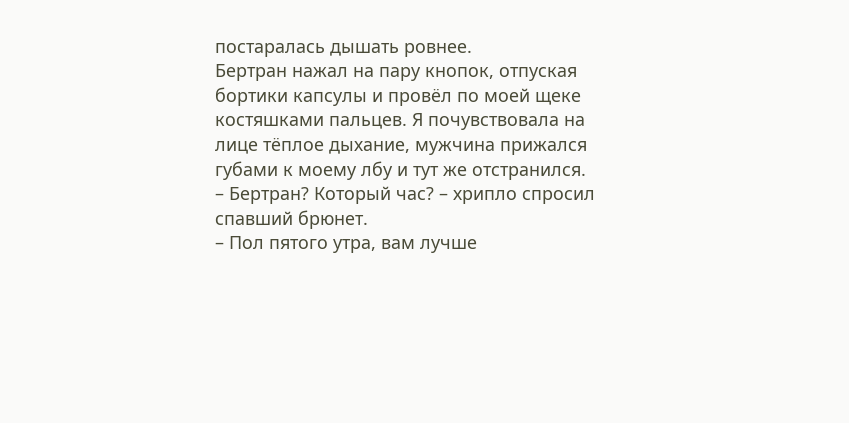постаралась дышать ровнее.
Бертран нажал на пару кнопок, отпуская бортики капсулы и провёл по моей щеке костяшками пальцев. Я почувствовала на лице тёплое дыхание, мужчина прижался губами к моему лбу и тут же отстранился.
– Бертран? Который час? – хрипло спросил спавший брюнет.
– Пол пятого утра, вам лучше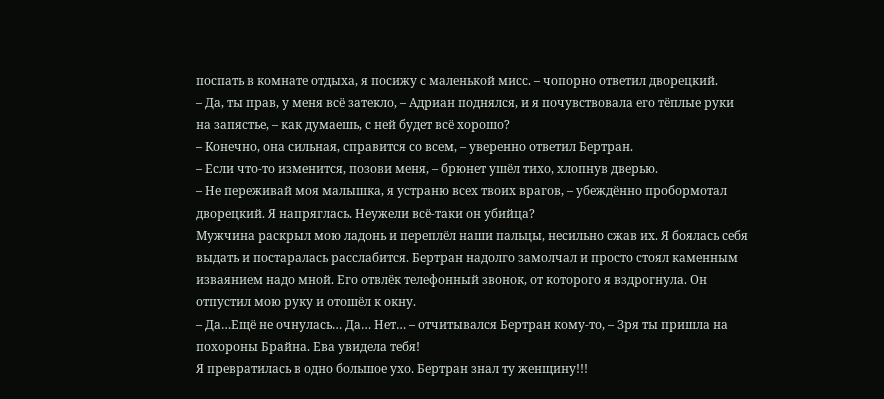поспать в комнате отдыха, я посижу с маленькой мисс. – чопорно ответил дворецкий.
– Да, ты прав, у меня всё затекло, – Адриан поднялся, и я почувствовала его тёплые руки на запястье, – как думаешь, с ней будет всё хорошо?
– Конечно, она сильная, справится со всем, – уверенно ответил Бертран.
– Если что-то изменится, позови меня, – брюнет ушёл тихо, хлопнув дверью.
– Не переживай моя малышка, я устраню всех твоих врагов, – убеждённо пробормотал дворецкий. Я напряглась. Неужели всё-таки он убийца?
Мужчина раскрыл мою ладонь и переплёл наши пальцы, несильно сжав их. Я боялась себя выдать и постаралась расслабится. Бертран надолго замолчал и просто стоял каменным изваянием надо мной. Его отвлёк телефонный звонок, от которого я вздрогнула. Он отпустил мою руку и отошёл к окну.
– Да…Ещё не очнулась… Да… Нет… – отчитывался Бертран кому-то, – Зря ты пришла на похороны Брайна. Ева увидела тебя!
Я превратилась в одно большое ухо. Бертран знал ту женщину!!!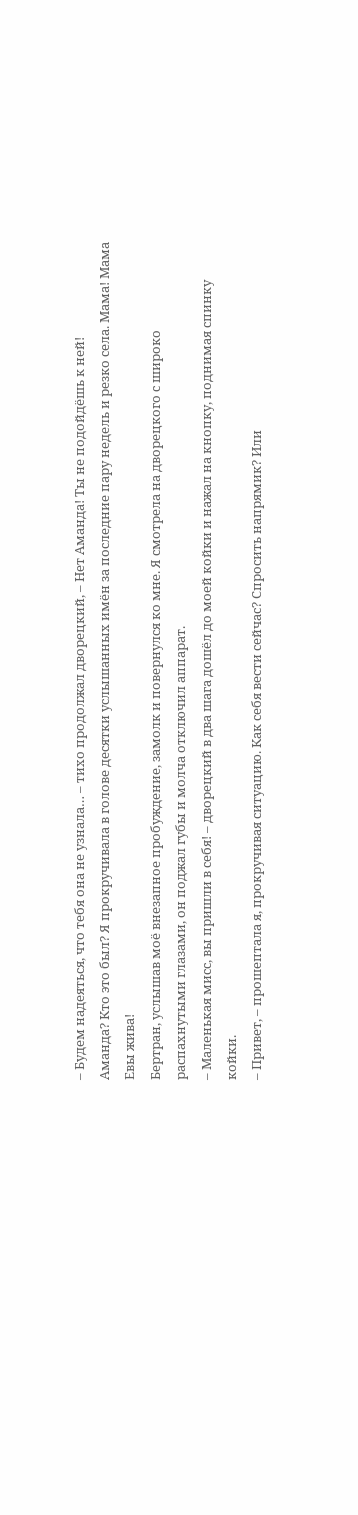– Будем надеяться, что тебя она не узнала… – тихо продолжал дворецкий, – Нет Аманда! Ты не подойдёшь к ней!
Аманда? Кто это был? Я прокручивала в голове десятки услышанных имён за последние пару недель и резко села. Мама! Мама Евы жива!
Бертран, услышав моё внезапное пробуждение, замолк и повернулся ко мне. Я смотрела на дворецкого с широко распахнутыми глазами, он поджал губы и молча отключил аппарат.
– Маленькая мисс, вы пришли в себя! – дворецкий в два шага дошёл до моей койки и нажал на кнопку, поднимая спинку койки.
– Привет, – прошептала я, прокручивая ситуацию. Как себя вести сейчас? Спросить напрямик? Или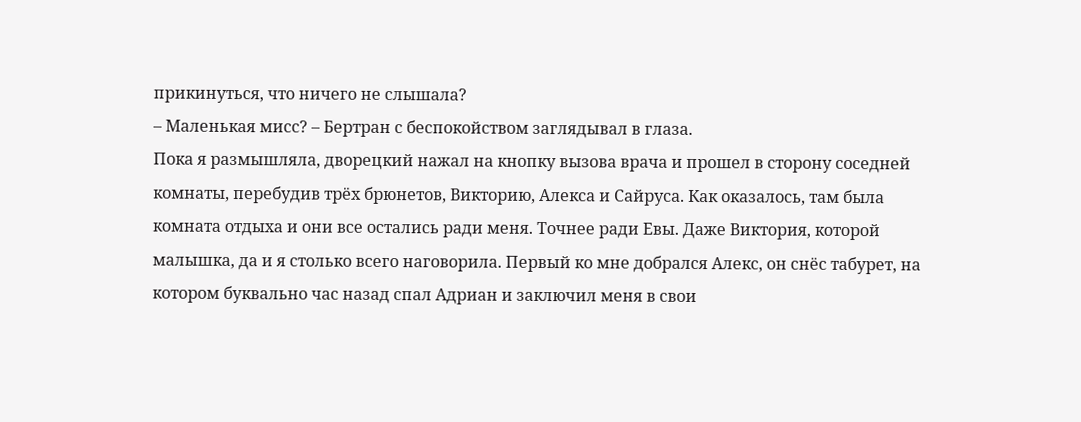прикинуться, что ничего не слышала?
– Маленькая мисс? – Бертран с беспокойством заглядывал в глаза.
Пока я размышляла, дворецкий нажал на кнопку вызова врача и прошел в сторону соседней комнаты, перебудив трёх брюнетов, Викторию, Алекса и Сайруса. Как оказалось, там была комната отдыха и они все остались ради меня. Точнее ради Евы. Даже Виктория, которой малышка, да и я столько всего наговорила. Первый ко мне добрался Алекс, он снёс табурет, на котором буквально час назад спал Адриан и заключил меня в свои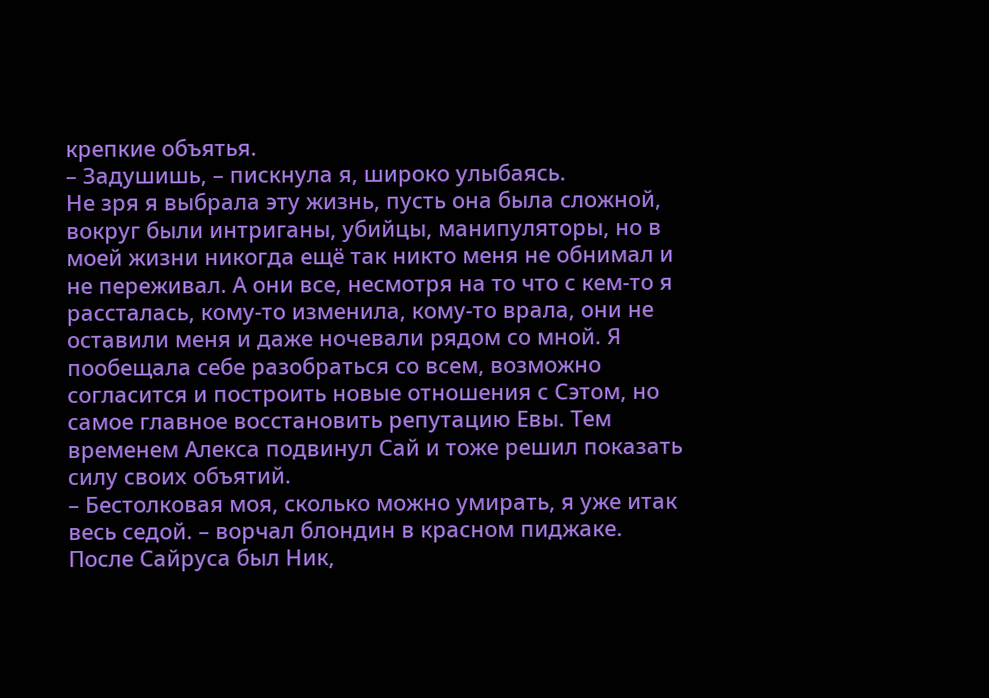крепкие объятья.
– Задушишь, – пискнула я, широко улыбаясь.
Не зря я выбрала эту жизнь, пусть она была сложной, вокруг были интриганы, убийцы, манипуляторы, но в моей жизни никогда ещё так никто меня не обнимал и не переживал. А они все, несмотря на то что с кем-то я рассталась, кому-то изменила, кому-то врала, они не оставили меня и даже ночевали рядом со мной. Я пообещала себе разобраться со всем, возможно согласится и построить новые отношения с Сэтом, но самое главное восстановить репутацию Евы. Тем временем Алекса подвинул Сай и тоже решил показать силу своих объятий.
– Бестолковая моя, сколько можно умирать, я уже итак весь седой. – ворчал блондин в красном пиджаке.
После Сайруса был Ник,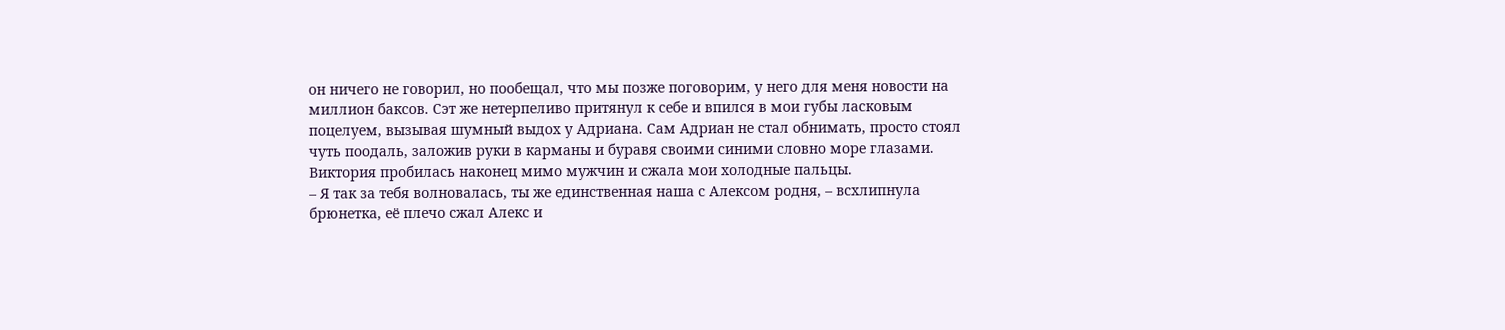он ничего не говорил, но пообещал, что мы позже поговорим, у него для меня новости на миллион баксов. Сэт же нетерпеливо притянул к себе и впился в мои губы ласковым поцелуем, вызывая шумный выдох у Адриана. Сам Адриан не стал обнимать, просто стоял чуть поодаль, заложив руки в карманы и буравя своими синими словно море глазами. Виктория пробилась наконец мимо мужчин и сжала мои холодные пальцы.
– Я так за тебя волновалась, ты же единственная наша с Алексом родня, – всхлипнула брюнетка, её плечо сжал Алекс и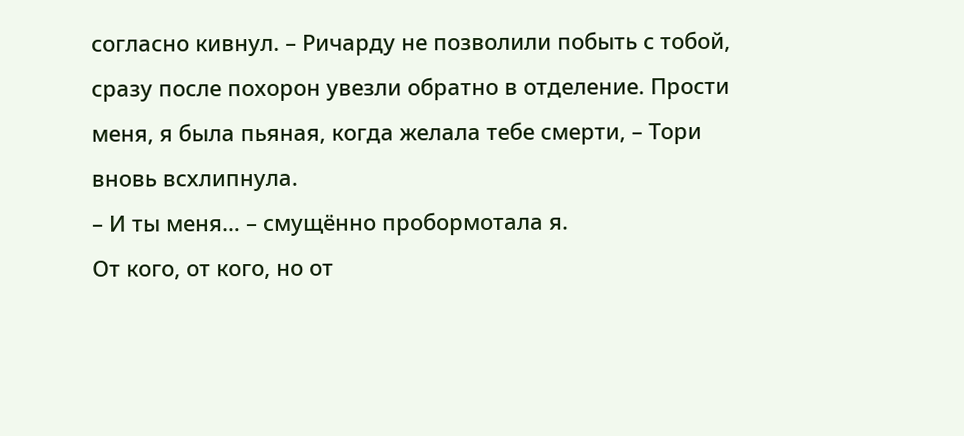согласно кивнул. – Ричарду не позволили побыть с тобой, сразу после похорон увезли обратно в отделение. Прости меня, я была пьяная, когда желала тебе смерти, – Тори вновь всхлипнула.
– И ты меня… – смущённо пробормотала я.
От кого, от кого, но от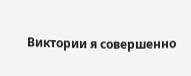Виктории я совершенно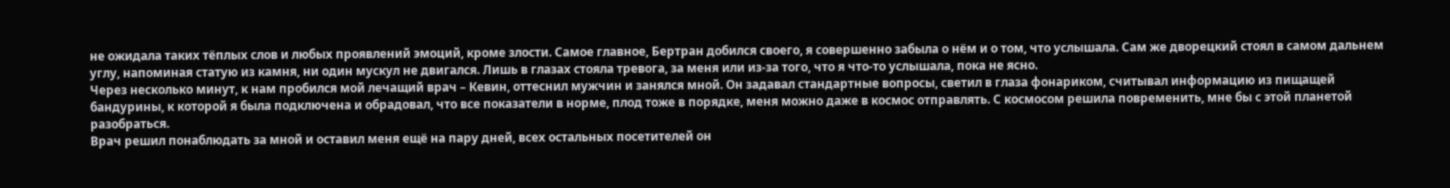не ожидала таких тёплых слов и любых проявлений эмоций, кроме злости. Самое главное, Бертран добился своего, я совершенно забыла о нём и о том, что услышала. Сам же дворецкий стоял в самом дальнем углу, напоминая статую из камня, ни один мускул не двигался. Лишь в глазах стояла тревога, за меня или из-за того, что я что-то услышала, пока не ясно.
Через несколько минут, к нам пробился мой лечащий врач – Кевин, оттеснил мужчин и занялся мной. Он задавал стандартные вопросы, светил в глаза фонариком, считывал информацию из пищащей бандурины, к которой я была подключена и обрадовал, что все показатели в норме, плод тоже в порядке, меня можно даже в космос отправлять. С космосом решила повременить, мне бы с этой планетой разобраться.
Врач решил понаблюдать за мной и оставил меня ещё на пару дней, всех остальных посетителей он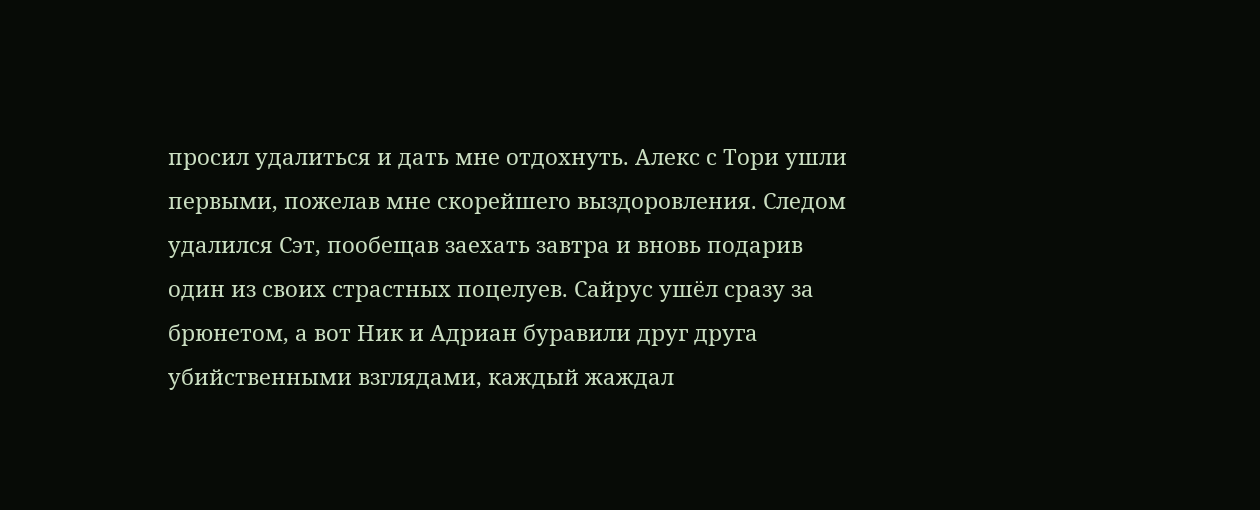просил удалиться и дать мне отдохнуть. Алекс с Тори ушли первыми, пожелав мне скорейшего выздоровления. Следом удалился Сэт, пообещав заехать завтра и вновь подарив один из своих страстных поцелуев. Сайрус ушёл сразу за брюнетом, а вот Ник и Адриан буравили друг друга убийственными взглядами, каждый жаждал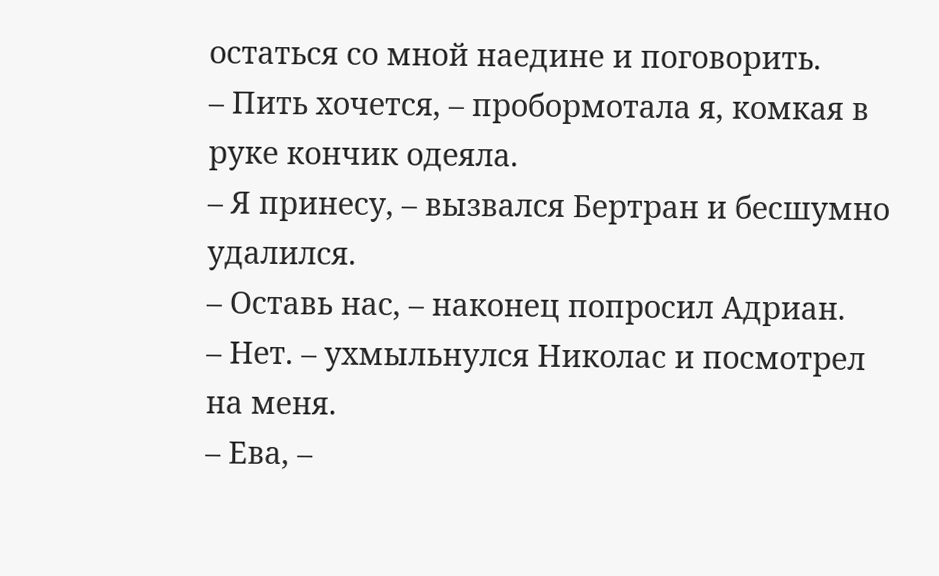остаться со мной наедине и поговорить.
– Пить хочется, – пробормотала я, комкая в руке кончик одеяла.
– Я принесу, – вызвался Бертран и бесшумно удалился.
– Оставь нас, – наконец попросил Адриан.
– Нет. – ухмыльнулся Николас и посмотрел на меня.
– Ева, –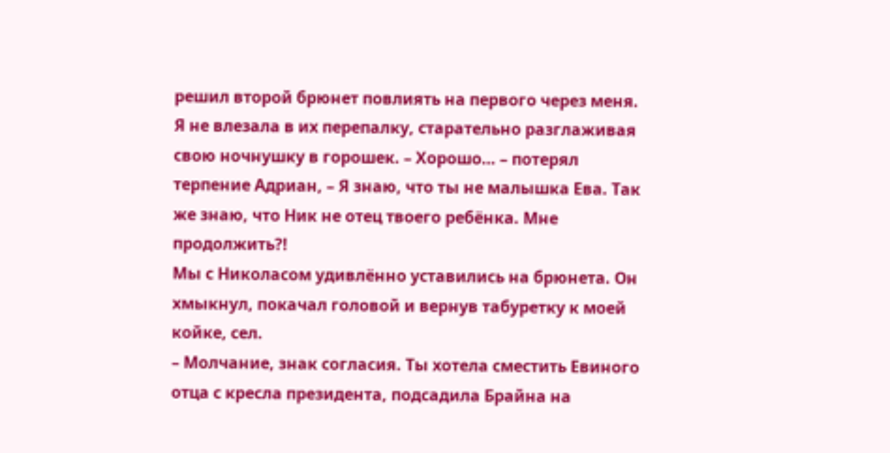решил второй брюнет повлиять на первого через меня. Я не влезала в их перепалку, старательно разглаживая свою ночнушку в горошек. – Хорошо… – потерял терпение Адриан, – Я знаю, что ты не малышка Ева. Так же знаю, что Ник не отец твоего ребёнка. Мне продолжить?!
Мы с Николасом удивлённо уставились на брюнета. Он хмыкнул, покачал головой и вернув табуретку к моей койке, сел.
– Молчание, знак согласия. Ты хотела сместить Евиного отца с кресла президента, подсадила Брайна на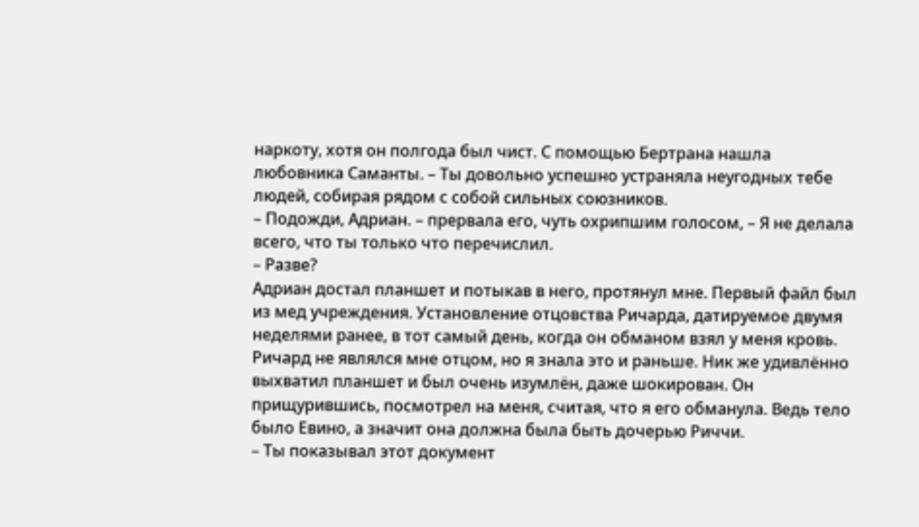наркоту, хотя он полгода был чист. С помощью Бертрана нашла любовника Саманты. – Ты довольно успешно устраняла неугодных тебе людей, собирая рядом с собой сильных союзников.
– Подожди, Адриан. – прервала его, чуть охрипшим голосом, – Я не делала всего, что ты только что перечислил.
– Разве?
Адриан достал планшет и потыкав в него, протянул мне. Первый файл был из мед учреждения. Установление отцовства Ричарда, датируемое двумя неделями ранее, в тот самый день, когда он обманом взял у меня кровь. Ричард не являлся мне отцом, но я знала это и раньше. Ник же удивлённо выхватил планшет и был очень изумлён, даже шокирован. Он прищурившись, посмотрел на меня, считая, что я его обманула. Ведь тело было Евино, а значит она должна была быть дочерью Риччи.
– Ты показывал этот документ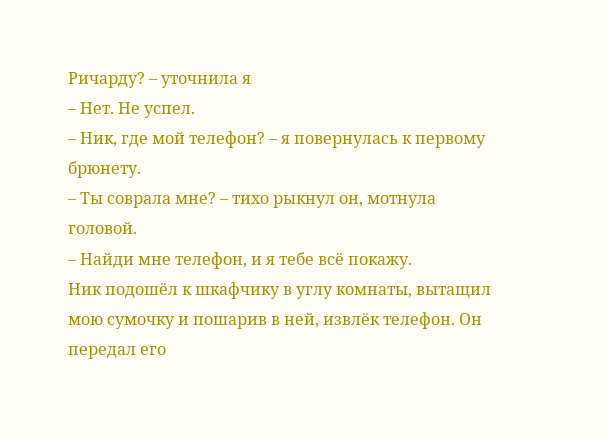Ричарду? – уточнила я
– Нет. Не успел.
– Ник, где мой телефон? – я повернулась к первому брюнету.
– Ты соврала мне? – тихо рыкнул он, мотнула головой.
– Найди мне телефон, и я тебе всё покажу.
Ник подошёл к шкафчику в углу комнаты, вытащил мою сумочку и пошарив в ней, извлёк телефон. Он передал его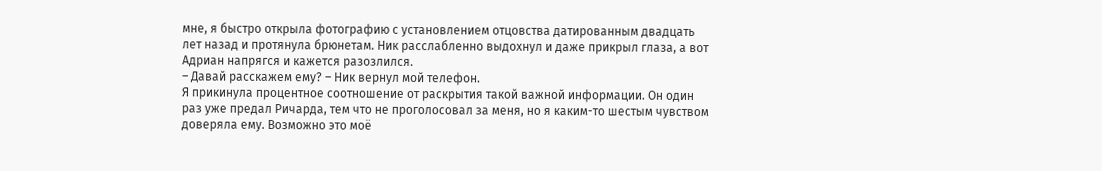мне, я быстро открыла фотографию с установлением отцовства датированным двадцать лет назад и протянула брюнетам. Ник расслабленно выдохнул и даже прикрыл глаза, а вот Адриан напрягся и кажется разозлился.
– Давай расскажем ему? – Ник вернул мой телефон.
Я прикинула процентное соотношение от раскрытия такой важной информации. Он один раз уже предал Ричарда, тем что не проголосовал за меня, но я каким-то шестым чувством доверяла ему. Возможно это моё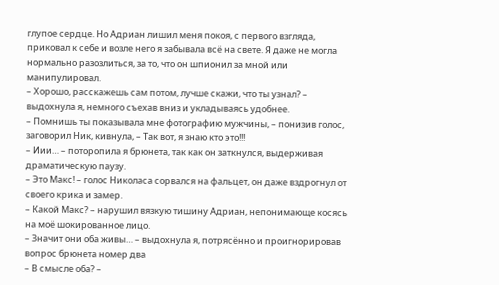глупое сердце. Но Адриан лишил меня покоя, с первого взгляда, приковал к себе и возле него я забывала всё на свете. Я даже не могла нормально разозлиться, за то, что он шпионил за мной или манипулировал.
– Хорошо, расскажешь сам потом, лучше скажи, что ты узнал? – выдохнула я, немного съехав вниз и укладываясь удобнее.
– Помнишь ты показывала мне фотографию мужчины, – понизив голос, заговорил Ник, кивнула, – Так вот, я знаю кто это!!!
– Иии… – поторопила я брюнета, так как он заткнулся, выдерживая драматическую паузу.
– Это Макс! – голос Николаса сорвался на фальцет, он даже вздрогнул от своего крика и замер.
– Какой Макс? – нарушил вязкую тишину Адриан, непонимающе косясь на моё шокированное лицо.
– Значит они оба живы… – выдохнула я, потрясённо и проигнорировав вопрос брюнета номер два
– В смысле оба? –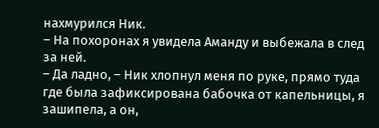нахмурился Ник.
– На похоронах я увидела Аманду и выбежала в след за ней.
– Да ладно, – Ник хлопнул меня по руке, прямо туда где была зафиксирована бабочка от капельницы, я зашипела, а он,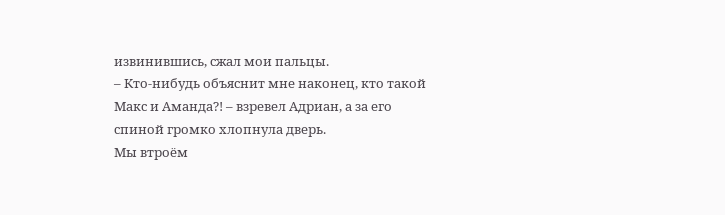извинившись, сжал мои пальцы.
– Кто-нибудь объяснит мне наконец, кто такой Макс и Аманда?! – взревел Адриан, а за его спиной громко хлопнула дверь.
Мы втроём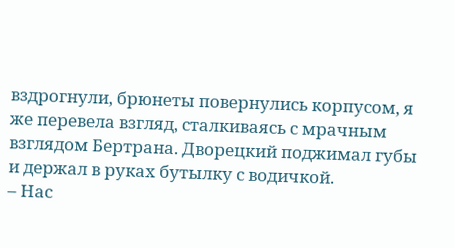вздрогнули, брюнеты повернулись корпусом, я же перевела взгляд, сталкиваясь с мрачным взглядом Бертрана. Дворецкий поджимал губы и держал в руках бутылку с водичкой.
– Нас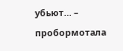убьют… – пробормотала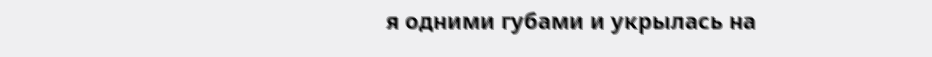я одними губами и укрылась на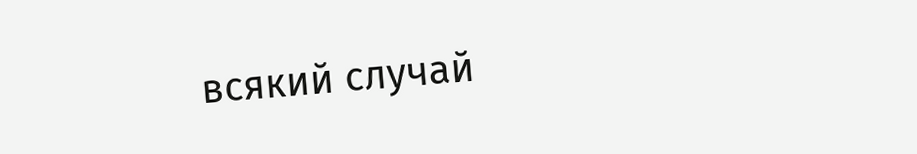всякий случай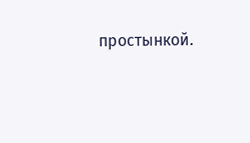простынкой.